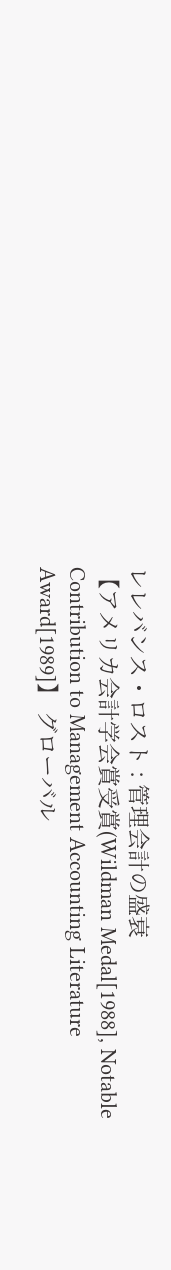レレバンス・ロスト : 管理会計の盛衰
【アメリカ会計学会賞受賞(Wildman Medal[1988], Notable Contribution to Management Accounting Literature Award[1989]】 グローバル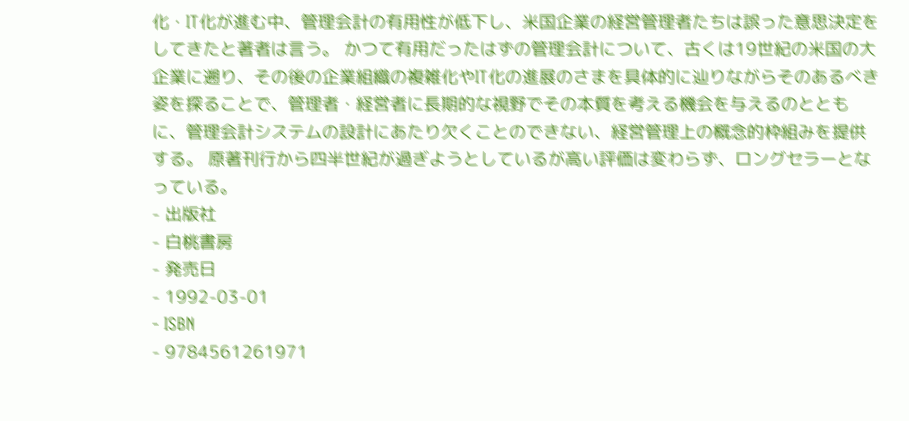化・IT化が進む中、管理会計の有用性が低下し、米国企業の経営管理者たちは誤った意思決定をしてきたと著者は言う。 かつて有用だったはずの管理会計について、古くは19世紀の米国の大企業に遡り、その後の企業組織の複雑化やIT化の進展のさまを具体的に辿りながらそのあるべき姿を探ることで、管理者・経営者に長期的な視野でその本質を考える機会を与えるのとともに、管理会計システムの設計にあたり欠くことのできない、経営管理上の概念的枠組みを提供する。 原著刊行から四半世紀が過ぎようとしているが高い評価は変わらず、ロングセラーとなっている。
- 出版社
- 白桃書房
- 発売日
- 1992-03-01
- ISBN
- 9784561261971